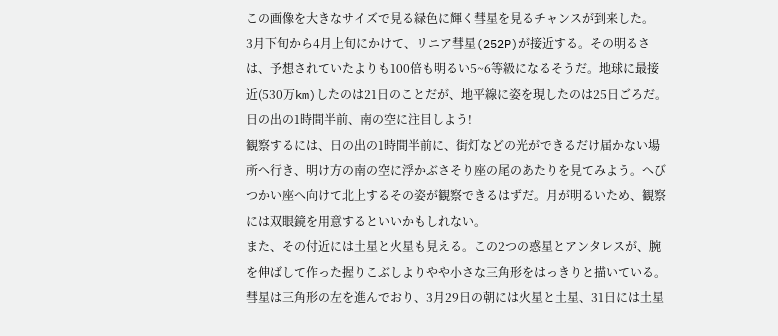この画像を大きなサイズで見る緑色に輝く彗星を見るチャンスが到来した。
3月下旬から4月上旬にかけて、リニア彗星(252P)が接近する。その明るさは、予想されていたよりも100倍も明るい5~6等級になるそうだ。地球に最接近(530万km)したのは21日のことだが、地平線に姿を現したのは25日ごろだ。
日の出の1時間半前、南の空に注目しよう!
観察するには、日の出の1時間半前に、街灯などの光ができるだけ届かない場所へ行き、明け方の南の空に浮かぶさそり座の尾のあたりを見てみよう。へびつかい座へ向けて北上するその姿が観察できるはずだ。月が明るいため、観察には双眼鏡を用意するといいかもしれない。
また、その付近には土星と火星も見える。この2つの惑星とアンタレスが、腕を伸ばして作った握りこぶしよりやや小さな三角形をはっきりと描いている。
彗星は三角形の左を進んでおり、3月29日の朝には火星と土星、31日には土星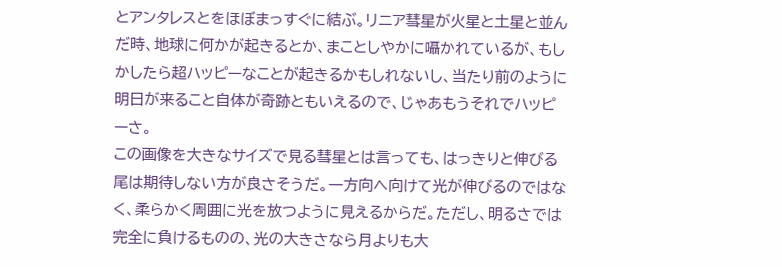とアンタレスとをほぼまっすぐに結ぶ。リニア彗星が火星と土星と並んだ時、地球に何かが起きるとか、まことしやかに囁かれているが、もしかしたら超ハッピーなことが起きるかもしれないし、当たり前のように明日が来ること自体が奇跡ともいえるので、じゃあもうそれでハッピーさ。
この画像を大きなサイズで見る彗星とは言っても、はっきりと伸びる尾は期待しない方が良さそうだ。一方向へ向けて光が伸びるのではなく、柔らかく周囲に光を放つように見えるからだ。ただし、明るさでは完全に負けるものの、光の大きさなら月よりも大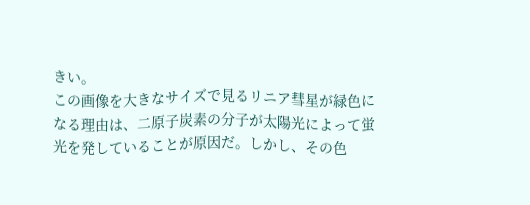きい。
この画像を大きなサイズで見るリニア彗星が緑色になる理由は、二原子炭素の分子が太陽光によって蛍光を発していることが原因だ。しかし、その色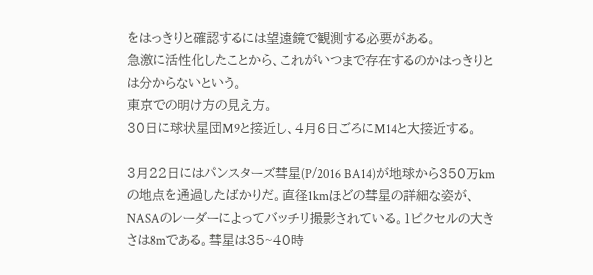をはっきりと確認するには望遠鏡で観測する必要がある。
急激に活性化したことから、これがいつまで存在するのかはっきりとは分からないという。
東京での明け方の見え方。
30日に球状星団M9と接近し、4月6日ごろにM14と大接近する。

3月22日にはパンスターズ彗星(P/2016 BA14)が地球から350万kmの地点を通過したばかりだ。直径1kmほどの彗星の詳細な姿が、NASAのレーダーによってバッチリ撮影されている。1ピクセルの大きさは8mである。彗星は35~40時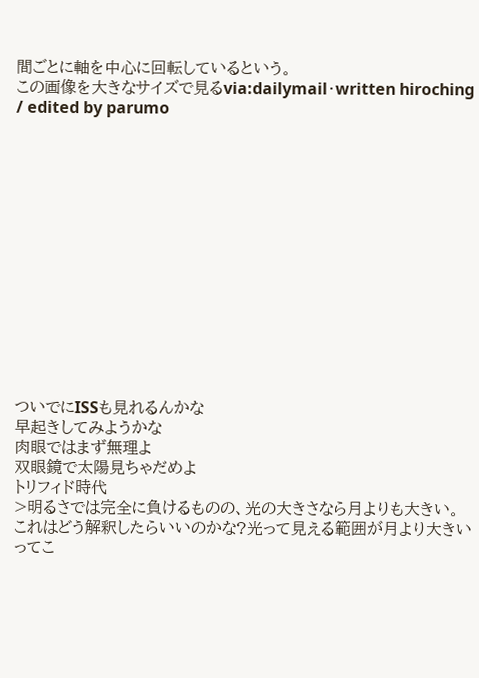間ごとに軸を中心に回転しているという。
この画像を大きなサイズで見るvia:dailymail・written hiroching / edited by parumo














ついでにISSも見れるんかな
早起きしてみようかな
肉眼ではまず無理よ
双眼鏡で太陽見ちゃだめよ
トリフィド時代
>明るさでは完全に負けるものの、光の大きさなら月よりも大きい。
これはどう解釈したらいいのかな?光って見える範囲が月より大きいってこ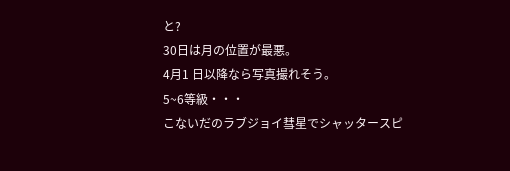と?
30日は月の位置が最悪。
4月1 日以降なら写真撮れそう。
5~6等級・・・
こないだのラブジョイ彗星でシャッタースピ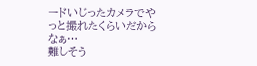ードいじったカメラでやっと撮れたくらいだからなぁ…
難しそう